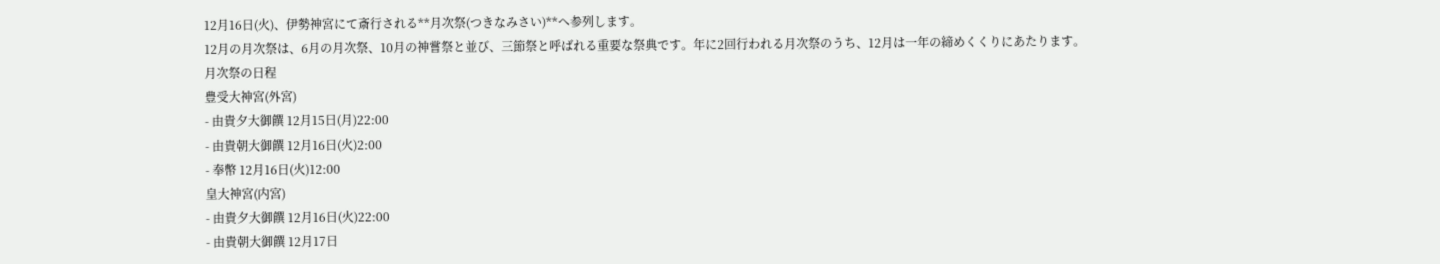12月16日(火)、伊勢神宮にて斎行される**月次祭(つきなみさい)**へ参列します。
12月の月次祭は、6月の月次祭、10月の神嘗祭と並び、三節祭と呼ばれる重要な祭典です。年に2回行われる月次祭のうち、12月は一年の締めくくりにあたります。
月次祭の日程
豊受大神宮(外宮)
- 由貴夕大御饌 12月15日(月)22:00
- 由貴朝大御饌 12月16日(火)2:00
- 奉幣 12月16日(火)12:00
皇大神宮(内宮)
- 由貴夕大御饌 12月16日(火)22:00
- 由貴朝大御饌 12月17日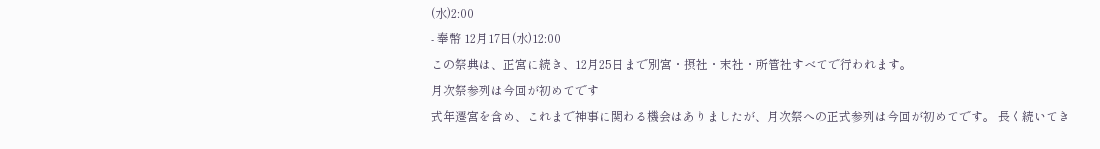(水)2:00
- 奉幣 12月17日(水)12:00
この祭典は、正宮に続き、12月25日まで別宮・摂社・末社・所管社すべてで行われます。
月次祭参列は今回が初めてです
式年遷宮を含め、これまで神事に関わる機会はありましたが、月次祭への正式参列は今回が初めてです。 長く続いてき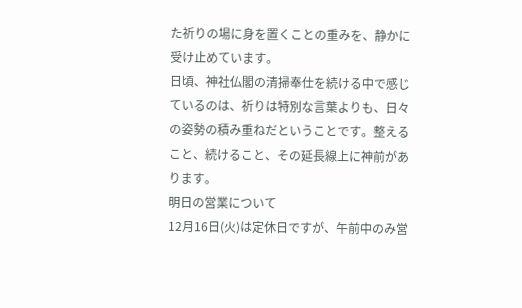た祈りの場に身を置くことの重みを、静かに受け止めています。
日頃、神社仏閣の清掃奉仕を続ける中で感じているのは、祈りは特別な言葉よりも、日々の姿勢の積み重ねだということです。整えること、続けること、その延長線上に神前があります。
明日の営業について
12月16日(火)は定休日ですが、午前中のみ営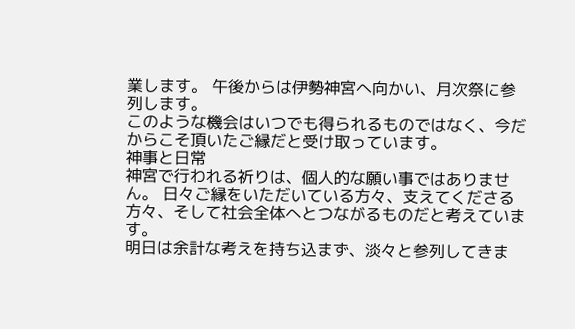業します。 午後からは伊勢神宮へ向かい、月次祭に参列します。
このような機会はいつでも得られるものではなく、今だからこそ頂いたご縁だと受け取っています。
神事と日常
神宮で行われる祈りは、個人的な願い事ではありません。 日々ご縁をいただいている方々、支えてくださる方々、そして社会全体へとつながるものだと考えています。
明日は余計な考えを持ち込まず、淡々と参列してきま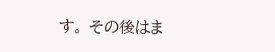す。 その後はま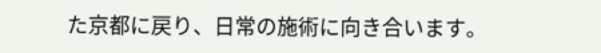た京都に戻り、日常の施術に向き合います。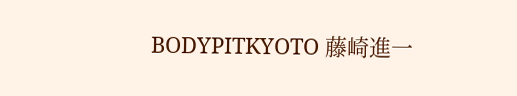BODYPITKYOTO 藤崎進一